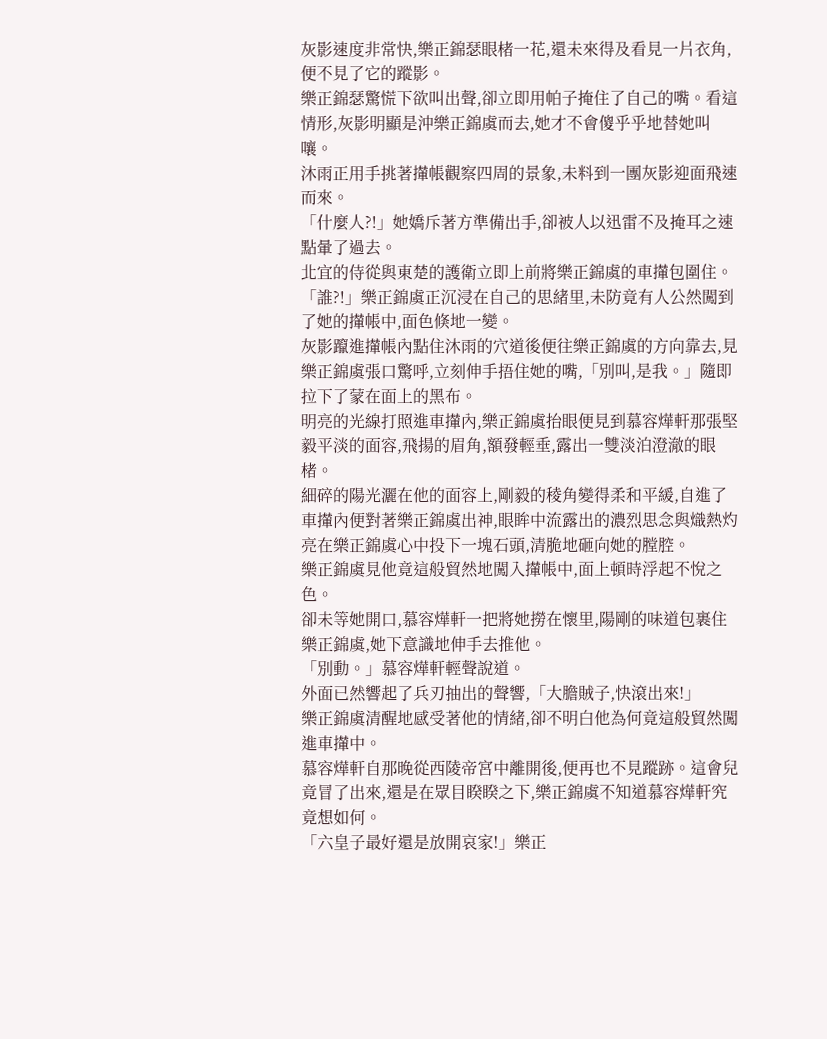灰影速度非常快,樂正錦瑟眼楮一花,還未來得及看見一片衣角,便不見了它的蹤影。
樂正錦瑟驚慌下欲叫出聲,卻立即用帕子掩住了自己的嘴。看這情形,灰影明顯是沖樂正錦虞而去,她才不會傻乎乎地替她叫嚷。
沐雨正用手挑著攆帳觀察四周的景象,未料到一團灰影迎面飛速而來。
「什麼人?!」她嬌斥著方準備出手,卻被人以迅雷不及掩耳之速點暈了過去。
北宜的侍從與東楚的護衛立即上前將樂正錦虞的車攆包圍住。
「誰?!」樂正錦虞正沉浸在自己的思緒里,未防竟有人公然闖到了她的攆帳中,面色倏地一變。
灰影躥進攆帳內點住沐雨的穴道後便往樂正錦虞的方向靠去,見樂正錦虞張口驚呼,立刻伸手捂住她的嘴,「別叫,是我。」隨即拉下了蒙在面上的黑布。
明亮的光線打照進車攆內,樂正錦虞抬眼便見到慕容燁軒那張堅毅平淡的面容,飛揚的眉角,額發輕垂,露出一雙淡泊澄澈的眼楮。
細碎的陽光灑在他的面容上,剛毅的稜角變得柔和平緩,自進了車攆內便對著樂正錦虞出神,眼眸中流露出的濃烈思念與熾熱灼亮在樂正錦虞心中投下一塊石頭,清脆地砸向她的膛腔。
樂正錦虞見他竟這般貿然地闖入攆帳中,面上頓時浮起不悅之色。
卻未等她開口,慕容燁軒一把將她撈在懷里,陽剛的味道包裹住樂正錦虞,她下意識地伸手去推他。
「別動。」慕容燁軒輕聲說道。
外面已然響起了兵刃抽出的聲響,「大膽賊子,快滾出來!」
樂正錦虞清醒地感受著他的情緒,卻不明白他為何竟這般貿然闖進車攆中。
慕容燁軒自那晚從西陵帝宮中離開後,便再也不見蹤跡。這會兒竟冒了出來,還是在眾目睽睽之下,樂正錦虞不知道慕容燁軒究竟想如何。
「六皇子最好還是放開哀家!」樂正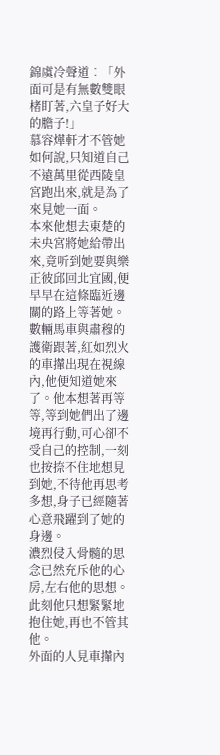錦虞冷聲道︰「外面可是有無數雙眼楮盯著,六皇子好大的膽子!」
慕容燁軒才不管她如何說,只知道自己不遠萬里從西陵皇宮跑出來,就是為了來見她一面。
本來他想去東楚的未央宮將她給帶出來,竟听到她要與樂正彼邱回北宜國,便早早在這條臨近邊關的路上等著她。
數輛馬車與肅穆的護衛跟著,紅如烈火的車攆出現在視線內,他便知道她來了。他本想著再等等,等到她們出了邊境再行動,可心卻不受自己的控制,一刻也按捺不住地想見到她,不待他再思考多想,身子已經隨著心意飛躍到了她的身邊。
濃烈侵入骨髓的思念已然充斥他的心房,左右他的思想。此刻他只想緊緊地抱住她,再也不管其他。
外面的人見車攆內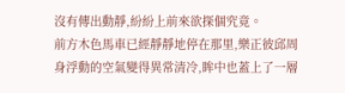沒有傳出動靜,紛紛上前來欲探個究竟。
前方木色馬車已經靜靜地停在那里,樂正彼邱周身浮動的空氣變得異常清冷,眸中也蓋上了一層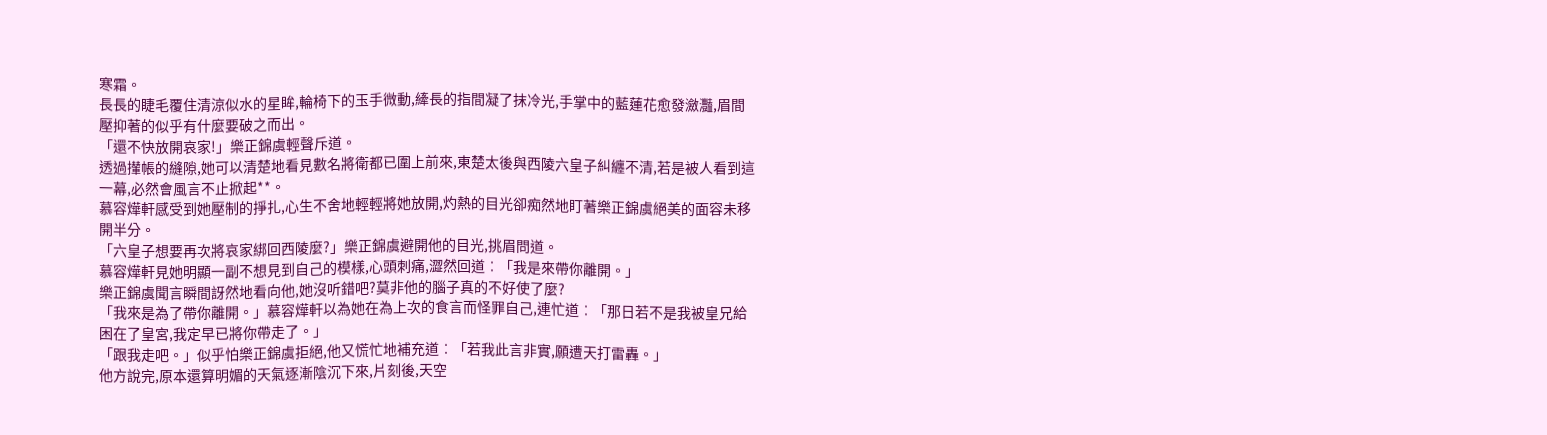寒霜。
長長的睫毛覆住清涼似水的星眸,輪椅下的玉手微動,縴長的指間凝了抹冷光,手掌中的藍蓮花愈發瀲灩,眉間壓抑著的似乎有什麼要破之而出。
「還不快放開哀家!」樂正錦虞輕聲斥道。
透過攆帳的縫隙,她可以清楚地看見數名將衛都已圍上前來,東楚太後與西陵六皇子糾纏不清,若是被人看到這一幕,必然會風言不止掀起**。
慕容燁軒感受到她壓制的掙扎,心生不舍地輕輕將她放開,灼熱的目光卻痴然地盯著樂正錦虞絕美的面容未移開半分。
「六皇子想要再次將哀家綁回西陵麼?」樂正錦虞避開他的目光,挑眉問道。
慕容燁軒見她明顯一副不想見到自己的模樣,心頭刺痛,澀然回道︰「我是來帶你離開。」
樂正錦虞聞言瞬間訝然地看向他,她沒听錯吧?莫非他的腦子真的不好使了麼?
「我來是為了帶你離開。」慕容燁軒以為她在為上次的食言而怪罪自己,連忙道︰「那日若不是我被皇兄給困在了皇宮,我定早已將你帶走了。」
「跟我走吧。」似乎怕樂正錦虞拒絕,他又慌忙地補充道︰「若我此言非實,願遭天打雷轟。」
他方說完,原本還算明媚的天氣逐漸陰沉下來,片刻後,天空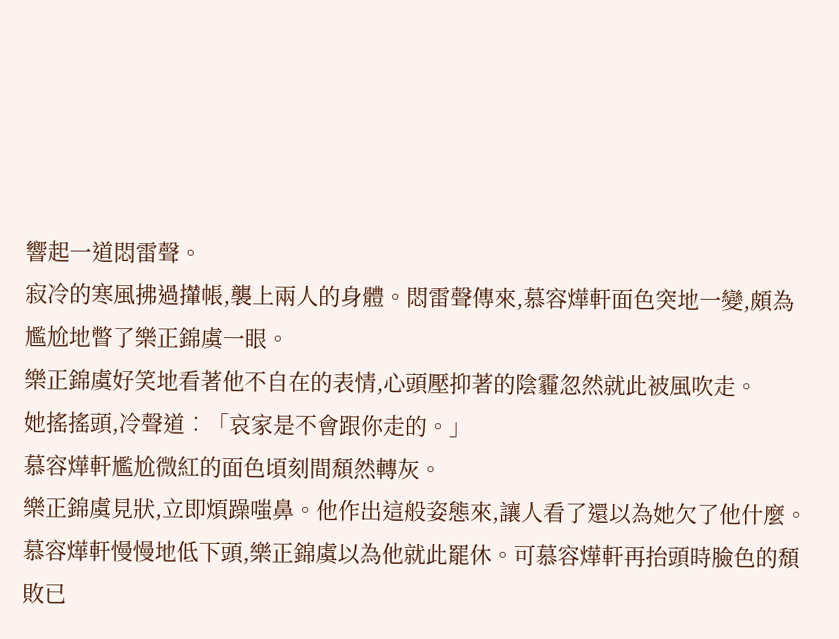響起一道悶雷聲。
寂冷的寒風拂過攆帳,襲上兩人的身體。悶雷聲傳來,慕容燁軒面色突地一變,頗為尷尬地瞥了樂正錦虞一眼。
樂正錦虞好笑地看著他不自在的表情,心頭壓抑著的陰霾忽然就此被風吹走。
她搖搖頭,冷聲道︰「哀家是不會跟你走的。」
慕容燁軒尷尬微紅的面色頃刻間頹然轉灰。
樂正錦虞見狀,立即煩躁嗤鼻。他作出這般姿態來,讓人看了還以為她欠了他什麼。
慕容燁軒慢慢地低下頭,樂正錦虞以為他就此罷休。可慕容燁軒再抬頭時臉色的頹敗已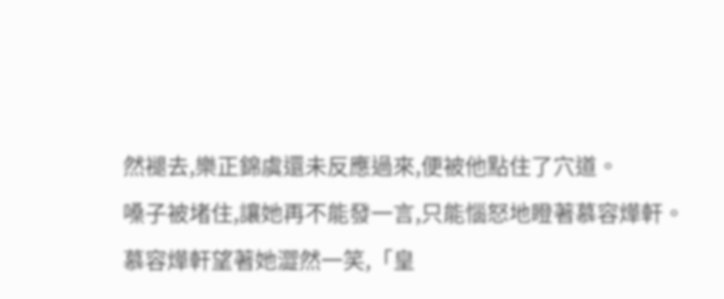然褪去,樂正錦虞還未反應過來,便被他點住了穴道。
嗓子被堵住,讓她再不能發一言,只能惱怒地瞪著慕容燁軒。
慕容燁軒望著她澀然一笑,「皇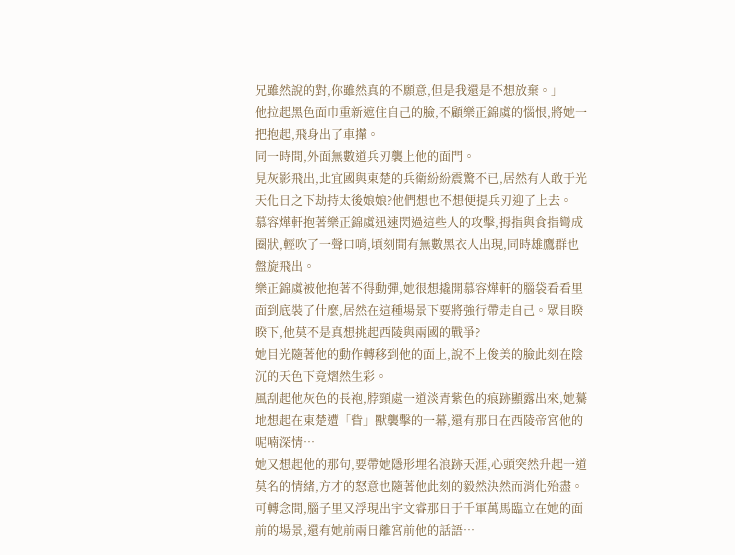兄雖然說的對,你雖然真的不願意,但是我還是不想放棄。」
他拉起黑色面巾重新遮住自己的臉,不顧樂正錦虞的惱恨,將她一把抱起,飛身出了車攆。
同一時間,外面無數道兵刃襲上他的面門。
見灰影飛出,北宜國與東楚的兵衛紛紛震驚不已,居然有人敢于光天化日之下劫持太後娘娘?他們想也不想便提兵刃迎了上去。
慕容燁軒抱著樂正錦虞迅速閃過這些人的攻擊,拇指與食指彎成圈狀,輕吹了一聲口哨,頃刻間有無數黑衣人出現,同時雄鷹群也盤旋飛出。
樂正錦虞被他抱著不得動彈,她很想撬開慕容燁軒的腦袋看看里面到底裝了什麼,居然在這種場景下要將強行帶走自己。眾目睽睽下,他莫不是真想挑起西陵與兩國的戰爭?
她目光隨著他的動作轉移到他的面上,說不上俊美的臉此刻在陰沉的天色下竟熠然生彩。
風刮起他灰色的長袍,脖頸處一道淡青紫色的痕跡顯露出來,她驀地想起在東楚遭「眥」獸襲擊的一幕,還有那日在西陵帝宮他的呢喃深情…
她又想起他的那句,要帶她隱形埋名浪跡天涯,心頭突然升起一道莫名的情緒,方才的怒意也隨著他此刻的毅然決然而消化殆盡。
可轉念間,腦子里又浮現出宇文睿那日于千軍萬馬臨立在她的面前的場景,還有她前兩日離宮前他的話語…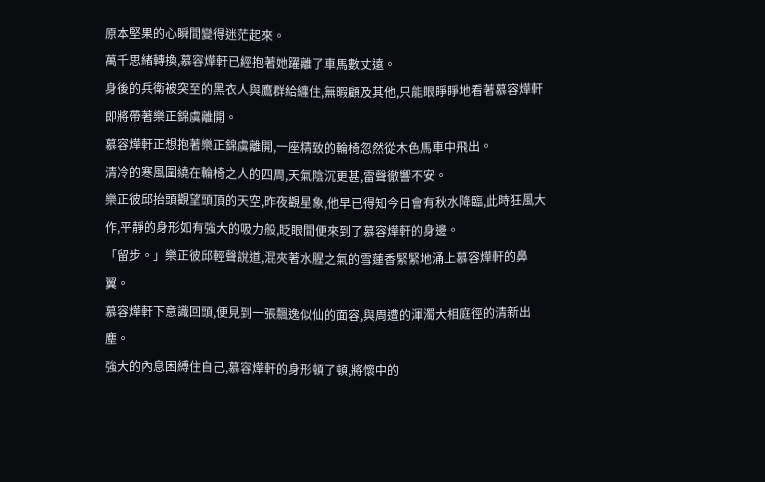原本堅果的心瞬間變得迷茫起來。
萬千思緒轉換,慕容燁軒已經抱著她躍離了車馬數丈遠。
身後的兵衛被突至的黑衣人與鷹群給纏住,無暇顧及其他,只能眼睜睜地看著慕容燁軒即將帶著樂正錦虞離開。
慕容燁軒正想抱著樂正錦虞離開,一座精致的輪椅忽然從木色馬車中飛出。
清冷的寒風圍繞在輪椅之人的四周,天氣陰沉更甚,雷聲徹響不安。
樂正彼邱抬頭觀望頭頂的天空,昨夜觀星象,他早已得知今日會有秋水降臨,此時狂風大作,平靜的身形如有強大的吸力般,眨眼間便來到了慕容燁軒的身邊。
「留步。」樂正彼邱輕聲說道,混夾著水腥之氣的雪蓮香緊緊地涌上慕容燁軒的鼻翼。
慕容燁軒下意識回頭,便見到一張飄逸似仙的面容,與周遭的渾濁大相庭徑的清新出塵。
強大的內息困縛住自己,慕容燁軒的身形頓了頓,將懷中的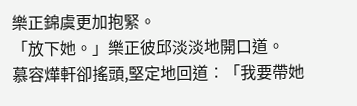樂正錦虞更加抱緊。
「放下她。」樂正彼邱淡淡地開口道。
慕容燁軒卻搖頭,堅定地回道︰「我要帶她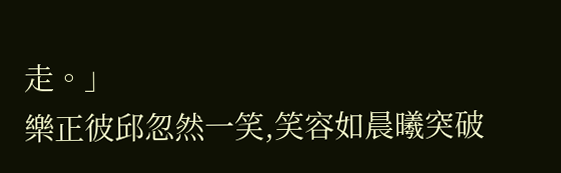走。」
樂正彼邱忽然一笑,笑容如晨曦突破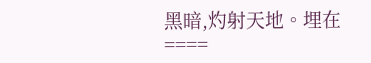黑暗,灼射天地。埋在====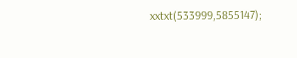xxtxt(533999,5855147);